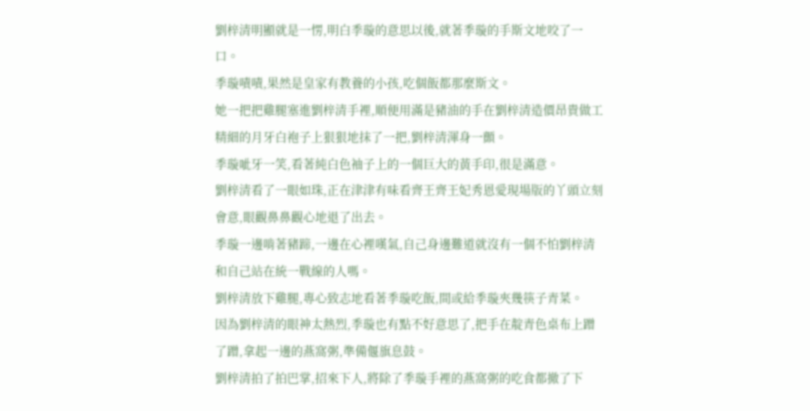劉梓清明顯就是一愣,明白季璇的意思以後,就著季璇的手斯文地咬了一口。
季璇嘖嘖,果然是皇家有教養的小孩,吃個飯都那麼斯文。
她一把把雞腿塞進劉梓清手裡,順便用滿是豬油的手在劉梓清造價昂貴做工精細的月牙白袍子上狠狠地抹了一把,劉梓清渾身一顫。
季璇呲牙一笑,看著純白色袖子上的一個巨大的黃手印,很是滿意。
劉梓清看了一眼如珠,正在津津有味看齊王齊王妃秀恩愛現場版的丫頭立刻會意,眼觀鼻鼻觀心地退了出去。
季璇一邊啃著豬蹄,一邊在心裡嘆氣,自己身邊難道就沒有一個不怕劉梓清和自己站在統一戰線的人嗎。
劉梓清放下雞腿,專心致志地看著季璇吃飯,間或給季璇夾幾筷子青菜。
因為劉梓清的眼神太熱烈,季璇也有點不好意思了,把手在靛青色桌布上蹭了蹭,拿起一邊的燕窩粥,準備偃旗息鼓。
劉梓清拍了拍巴掌,招來下人,將除了季璇手裡的燕窩粥的吃食都撤了下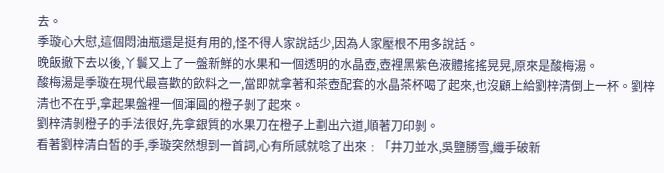去。
季璇心大慰,這個悶油瓶還是挺有用的,怪不得人家說話少,因為人家壓根不用多說話。
晚飯撤下去以後,丫鬟又上了一盤新鮮的水果和一個透明的水晶壺,壺裡黑紫色液體搖搖晃晃,原來是酸梅湯。
酸梅湯是季璇在現代最喜歡的飲料之一,當即就拿著和茶壺配套的水晶茶杯喝了起來,也沒顧上給劉梓清倒上一杯。劉梓清也不在乎,拿起果盤裡一個渾圓的橙子剝了起來。
劉梓清剝橙子的手法很好,先拿銀質的水果刀在橙子上劃出六道,順著刀印剝。
看著劉梓清白皙的手,季璇突然想到一首詞,心有所感就唸了出來﹕「井刀並水,吳鹽勝雪,纖手破新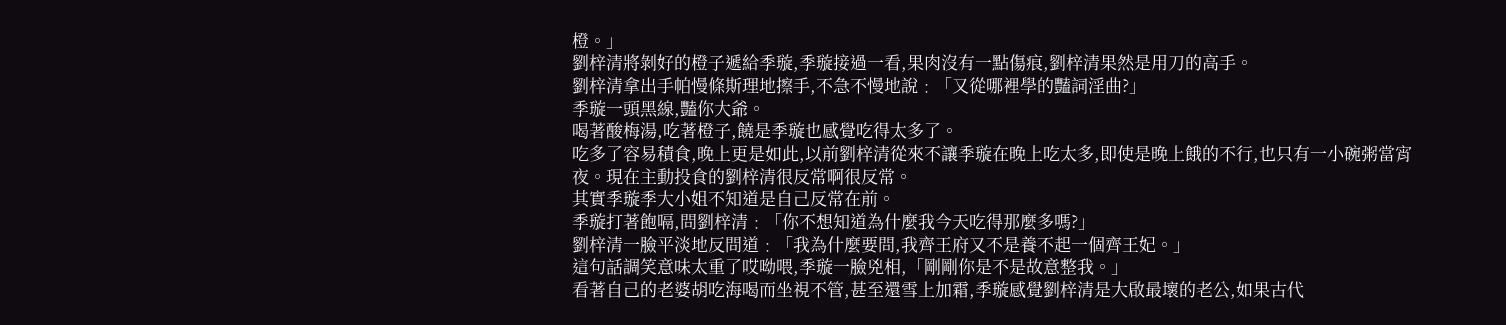橙。」
劉梓清將剝好的橙子遞給季璇,季璇接過一看,果肉沒有一點傷痕,劉梓清果然是用刀的高手。
劉梓清拿出手帕慢條斯理地擦手,不急不慢地說﹕「又從哪裡學的豔詞淫曲?」
季璇一頭黑線,豔你大爺。
喝著酸梅湯,吃著橙子,饒是季璇也感覺吃得太多了。
吃多了容易積食,晚上更是如此,以前劉梓清從來不讓季璇在晚上吃太多,即使是晚上餓的不行,也只有一小碗粥當宵夜。現在主動投食的劉梓清很反常啊很反常。
其實季璇季大小姐不知道是自己反常在前。
季璇打著飽嗝,問劉梓清﹕「你不想知道為什麼我今天吃得那麼多嗎?」
劉梓清一臉平淡地反問道﹕「我為什麼要問,我齊王府又不是養不起一個齊王妃。」
這句話調笑意味太重了哎呦喂,季璇一臉兇相,「剛剛你是不是故意整我。」
看著自己的老婆胡吃海喝而坐視不管,甚至還雪上加霜,季璇感覺劉梓清是大啟最壞的老公,如果古代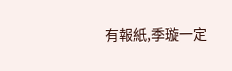有報紙,季璇一定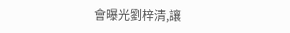會曝光劉梓清,讓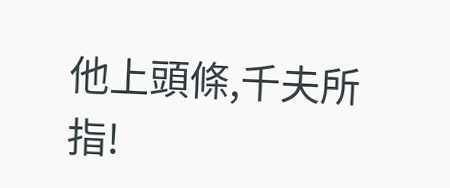他上頭條,千夫所指!